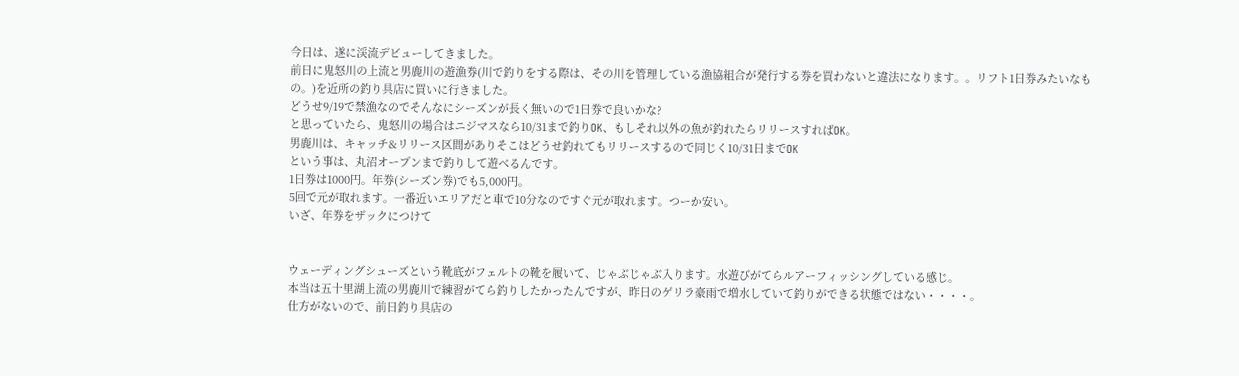今日は、遂に渓流デビューしてきました。
前日に鬼怒川の上流と男鹿川の遊漁券(川で釣りをする際は、その川を管理している漁協組合が発行する券を買わないと違法になります。。リフト1日券みたいなもの。)を近所の釣り具店に買いに行きました。
どうせ9/19で禁漁なのでそんなにシーズンが長く無いので1日券で良いかな?
と思っていたら、鬼怒川の場合はニジマスなら10/31まで釣りOK、もしそれ以外の魚が釣れたらリリースすればOK。
男鹿川は、キャッチ&リリース区間がありそこはどうせ釣れてもリリースするので同じく10/31日までOK
という事は、丸沼オープンまで釣りして遊べるんです。
1日券は1000円。年券(シーズン券)でも5,000円。
5回で元が取れます。一番近いエリアだと車で10分なのですぐ元が取れます。つーか安い。
いざ、年券をザックにつけて


ウェーディングシューズという靴底がフェルトの靴を履いて、じゃぶじゃぶ入ります。水遊びがてらルアーフィッシングしている感じ。
本当は五十里湖上流の男鹿川で練習がてら釣りしたかったんですが、昨日のゲリラ豪雨で増水していて釣りができる状態ではない・・・・。
仕方がないので、前日釣り具店の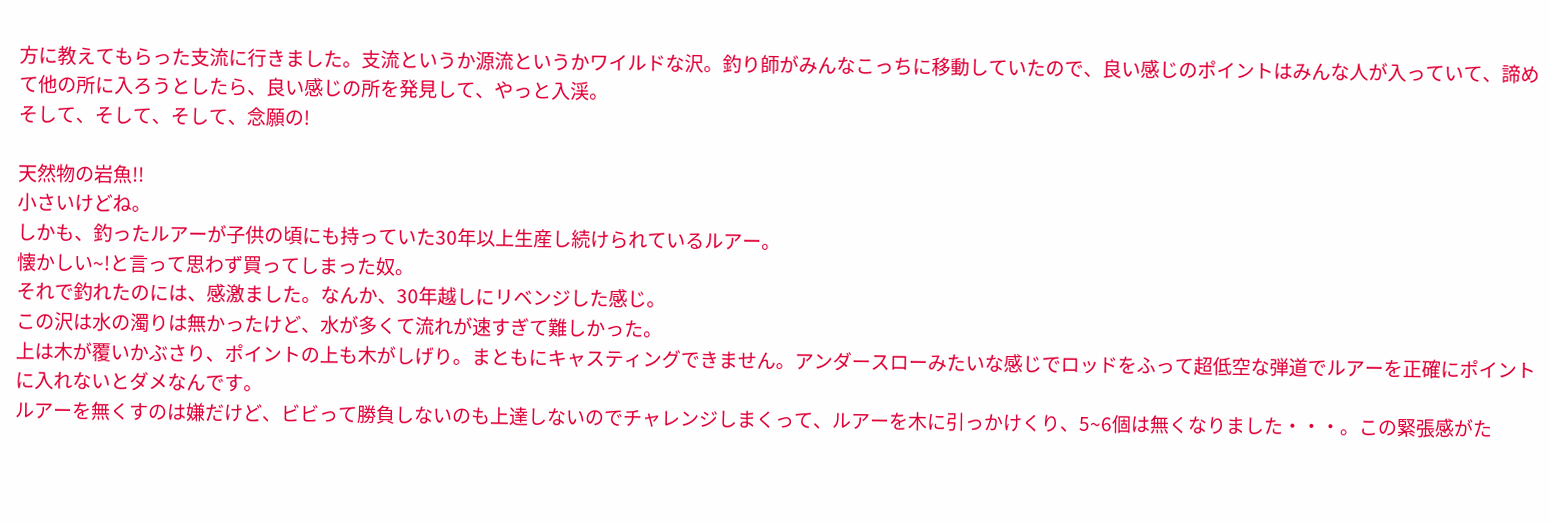方に教えてもらった支流に行きました。支流というか源流というかワイルドな沢。釣り師がみんなこっちに移動していたので、良い感じのポイントはみんな人が入っていて、諦めて他の所に入ろうとしたら、良い感じの所を発見して、やっと入渓。
そして、そして、そして、念願の!

天然物の岩魚!!
小さいけどね。
しかも、釣ったルアーが子供の頃にも持っていた30年以上生産し続けられているルアー。
懐かしい~!と言って思わず買ってしまった奴。
それで釣れたのには、感激ました。なんか、30年越しにリベンジした感じ。
この沢は水の濁りは無かったけど、水が多くて流れが速すぎて難しかった。
上は木が覆いかぶさり、ポイントの上も木がしげり。まともにキャスティングできません。アンダースローみたいな感じでロッドをふって超低空な弾道でルアーを正確にポイントに入れないとダメなんです。
ルアーを無くすのは嫌だけど、ビビって勝負しないのも上達しないのでチャレンジしまくって、ルアーを木に引っかけくり、5~6個は無くなりました・・・。この緊張感がた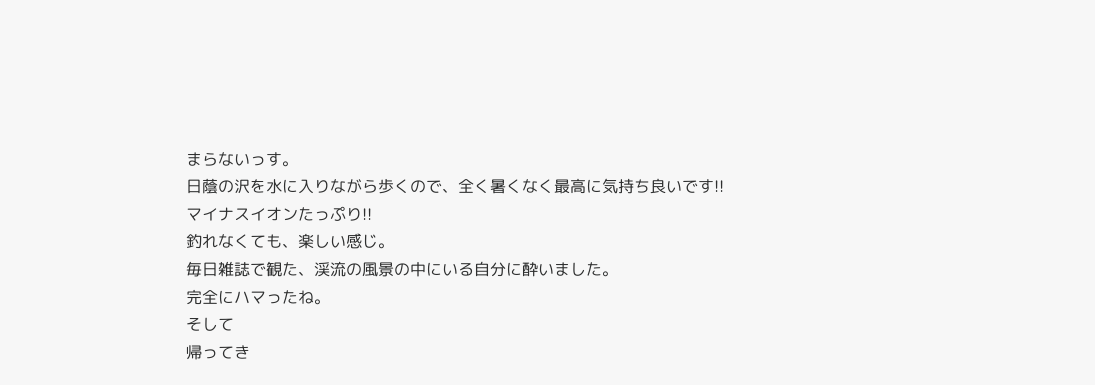まらないっす。
日蔭の沢を水に入りながら歩くので、全く暑くなく最高に気持ち良いです!!
マイナスイオンたっぷり!!
釣れなくても、楽しい感じ。
毎日雑誌で観た、渓流の風景の中にいる自分に酔いました。
完全にハマったね。
そして
帰ってき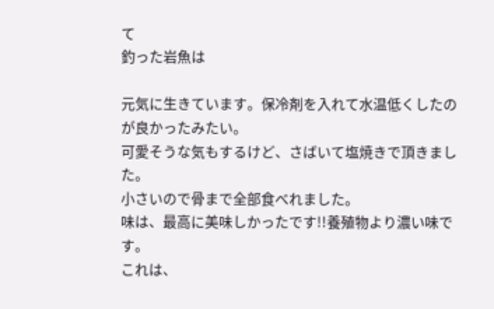て
釣った岩魚は

元気に生きています。保冷剤を入れて水温低くしたのが良かったみたい。
可愛そうな気もするけど、さばいて塩焼きで頂きました。
小さいので骨まで全部食べれました。
味は、最高に美味しかったです!!養殖物より濃い味です。
これは、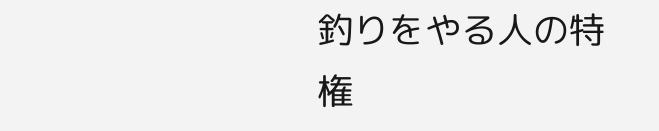釣りをやる人の特権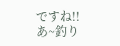ですね!!
あ~釣り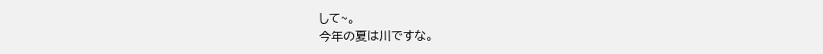して~。
今年の夏は川ですな。